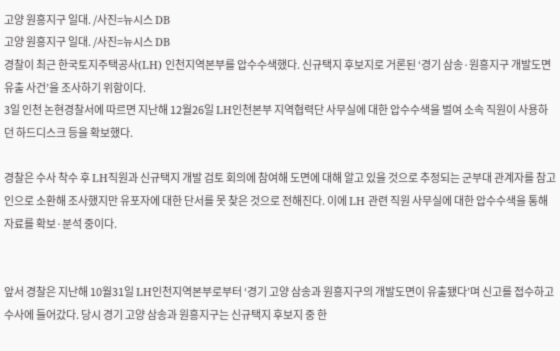고양 원흥지구 일대. /사진=뉴시스 DB
고양 원흥지구 일대. /사진=뉴시스 DB
경찰이 최근 한국토지주택공사(LH) 인천지역본부를 압수수색했다. 신규택지 후보지로 거론된 ‘경기 삼송·원흥지구 개발도면 유출 사건’을 조사하기 위함이다.
3일 인천 논현경찰서에 따르면 지난해 12월26일 LH인천본부 지역협력단 사무실에 대한 압수수색을 벌여 소속 직원이 사용하던 하드디스크 등을 확보했다.

경찰은 수사 착수 후 LH직원과 신규택지 개발 검토 회의에 참여해 도면에 대해 알고 있을 것으로 추정되는 군부대 관계자를 참고인으로 소환해 조사했지만 유포자에 대한 단서를 못 찾은 것으로 전해진다. 이에 LH 관련 직원 사무실에 대한 압수수색을 통해 자료를 확보·분석 중이다.


앞서 경찰은 지난해 10월31일 LH인천지역본부로부터 ‘경기 고양 삼송과 원흥지구의 개발도면이 유출됐다’며 신고를 접수하고 수사에 들어갔다. 당시 경기 고양 삼송과 원흥지구는 신규택지 후보지 중 한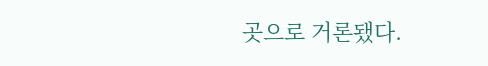곳으로 거론됐다.